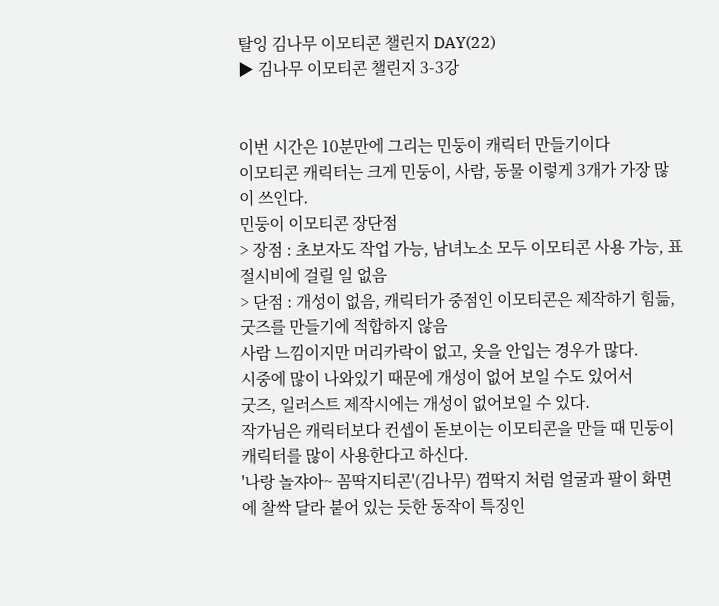탈잉 김나무 이모티콘 챌린지 DAY(22)
▶ 김나무 이모티콘 챌린지 3-3강


이번 시간은 10분만에 그리는 민둥이 캐릭터 만들기이다
이모티콘 캐릭터는 크게 민둥이, 사람, 동물 이렇게 3개가 가장 많이 쓰인다.
민둥이 이모티콘 장단점
> 장점 : 초보자도 작업 가능, 남녀노소 모두 이모티콘 사용 가능, 표절시비에 걸릴 일 없음
> 단점 : 개성이 없음, 캐릭터가 중점인 이모티콘은 제작하기 힘듦, 굿즈를 만들기에 적합하지 않음
사람 느낌이지만 머리카락이 없고, 옷을 안입는 경우가 많다.
시중에 많이 나와있기 때문에 개성이 없어 보일 수도 있어서
굿즈, 일러스트 제작시에는 개성이 없어보일 수 있다.
작가님은 캐릭터보다 컨셉이 돋보이는 이모티콘을 만들 때 민둥이 캐릭터를 많이 사용한다고 하신다.
'나랑 놀쟈아~ 꼼딱지티콘'(김나무) 껌딱지 처럼 얼굴과 팔이 화면에 찰싹 달라 붙어 있는 듯한 동작이 특징인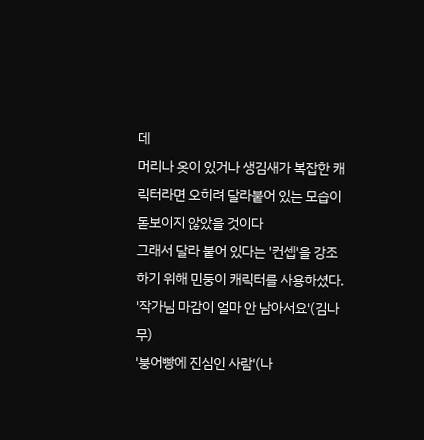데
머리나 옷이 있거나 생김새가 복잡한 캐릭터라면 오히려 달라붙어 있는 모습이 돋보이지 않았을 것이다
그래서 달라 붙어 있다는 '컨셉'을 강조하기 위해 민둥이 캐릭터를 사용하셨다.
'작가님 마감이 얼마 안 남아서요'(김나무)
'붕어빵에 진심인 사람'(나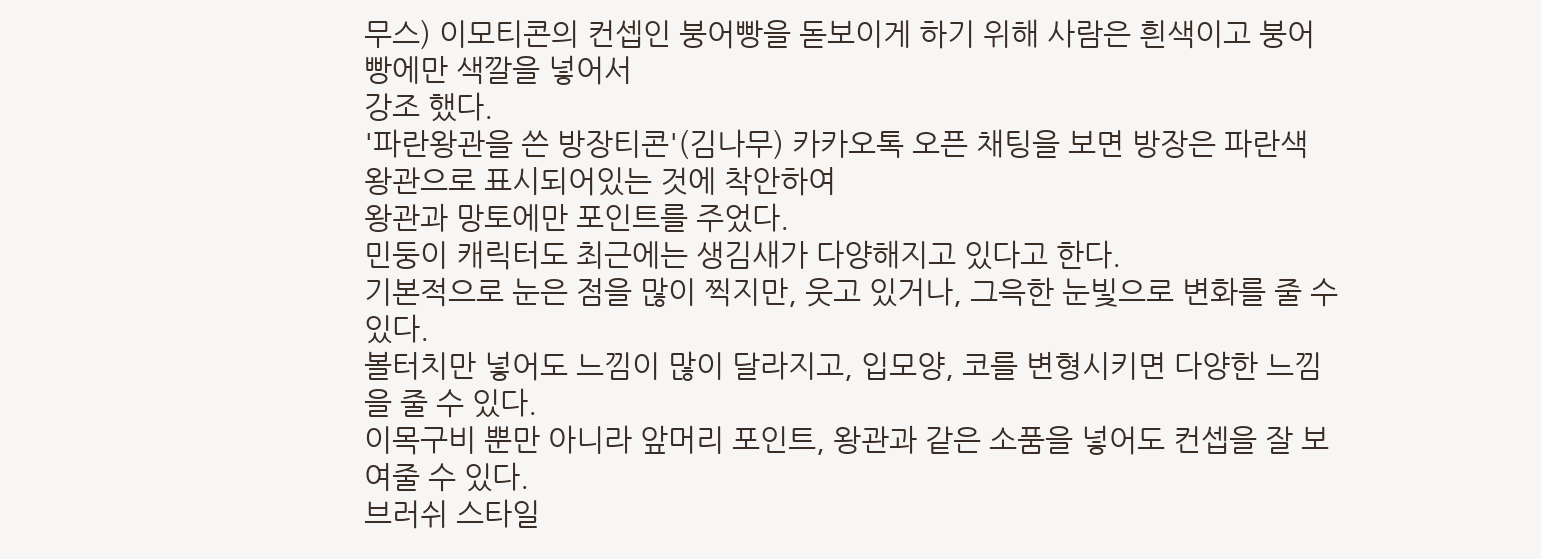무스) 이모티콘의 컨셉인 붕어빵을 돋보이게 하기 위해 사람은 흰색이고 붕어빵에만 색깔을 넣어서
강조 했다.
'파란왕관을 쓴 방장티콘'(김나무) 카카오톡 오픈 채팅을 보면 방장은 파란색 왕관으로 표시되어있는 것에 착안하여
왕관과 망토에만 포인트를 주었다.
민둥이 캐릭터도 최근에는 생김새가 다양해지고 있다고 한다.
기본적으로 눈은 점을 많이 찍지만, 웃고 있거나, 그윽한 눈빛으로 변화를 줄 수 있다.
볼터치만 넣어도 느낌이 많이 달라지고, 입모양, 코를 변형시키면 다양한 느낌을 줄 수 있다.
이목구비 뿐만 아니라 앞머리 포인트, 왕관과 같은 소품을 넣어도 컨셉을 잘 보여줄 수 있다.
브러쉬 스타일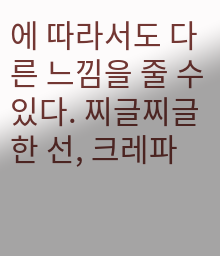에 따라서도 다른 느낌을 줄 수 있다. 찌글찌글한 선, 크레파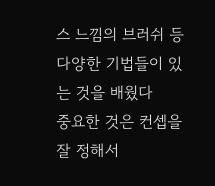스 느낌의 브러쉬 등 다양한 기법들이 있는 것을 배웠다
중요한 것은 컨셉을 잘 정해서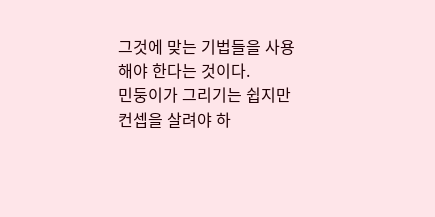그것에 맞는 기법들을 사용해야 한다는 것이다.
민둥이가 그리기는 쉽지만 컨셉을 살려야 하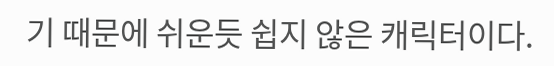기 때문에 쉬운듯 쉽지 않은 캐릭터이다.